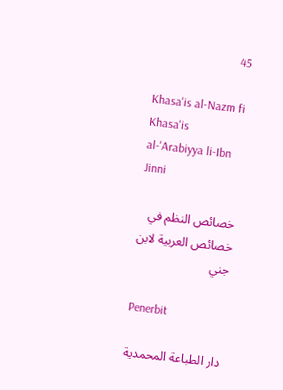45

Khasa'is al-Nazm fi Khasa'is al-'Arabiyya li-Ibn Jinni

خصائص النظم في خصائص العربية لابن جني

Penerbit

دار الطباعة المحمدية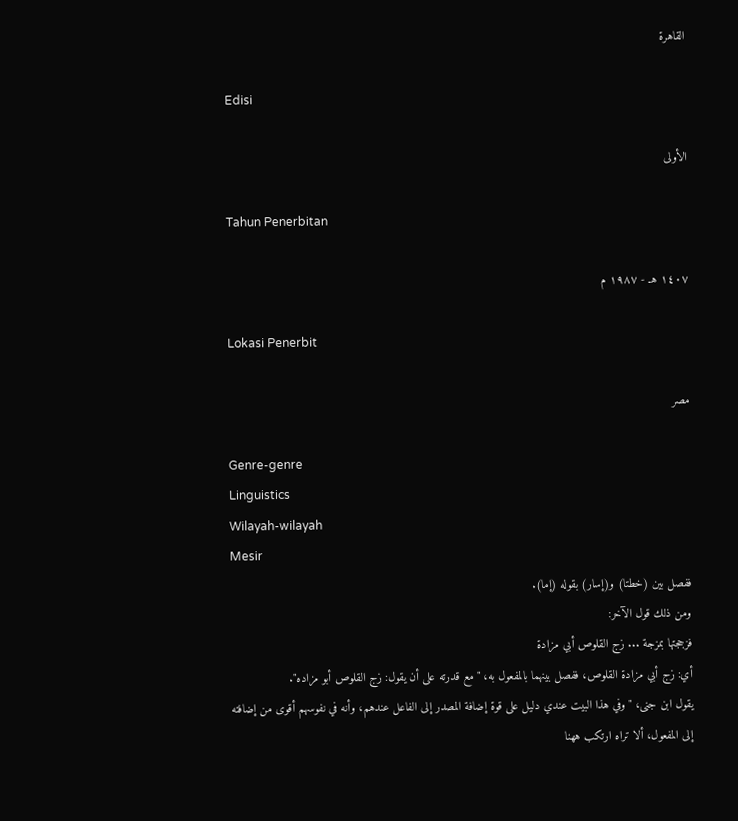القاهرة

Edisi

الأولى

Tahun Penerbitan

١٤٠٧ هـ - ١٩٨٧ م

Lokasi Penerbit

مصر

Genre-genre
Linguistics
Wilayah-wilayah
Mesir
ففصل بين (خطتا) و(إسار) بقوله (إما).
ومن ذلك قول الآخر:
فزججتها بمزجة ... زج القلوص أبي مزادة
أي: زج أبي مزادة القلوص، ففصل بينهما بالمفعول به، "مع قدرته على أن يقول: زج القلوص أبو مزاده".
يقول ابن جنى، "وفي هذا البيت عندي دليل على قوة إضافة المصدر إلى الفاعل عندهم، وأنه في نفوسهم أقوى من إضافته إلى المفعول، ألا تراه ارتكب ههنا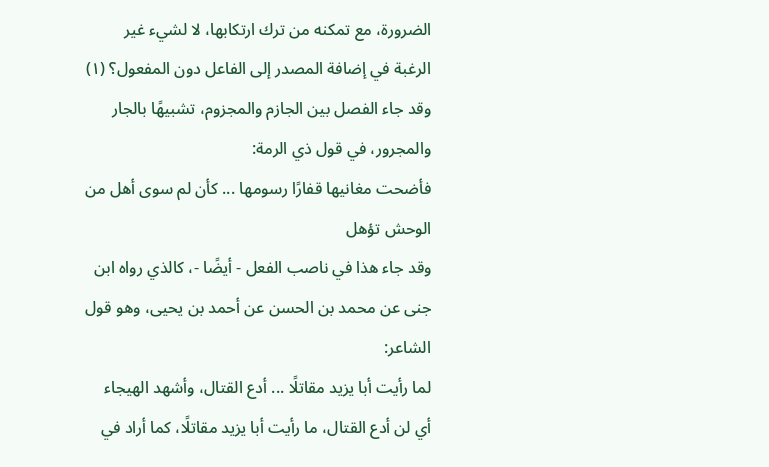الضرورة، مع تمكنه من ترك ارتكابها، لا لشيء غير الرغبة في إضافة المصدر إلى الفاعل دون المفعول؟ (١)
وقد جاء الفصل بين الجازم والمجزوم، تشبيهًا بالجار والمجرور، في قول ذي الرمة:
فأضحت مغانيها قفارًا رسومها ... كأن لم سوى أهل من الوحش تؤهل
وقد جاء هذا في ناصب الفعل - أيضًا -، كالذي رواه ابن جنى عن محمد بن الحسن عن أحمد بن يحيى، وهو قول الشاعر:
لما رأيت أبا يزيد مقاتلًا ... أدع القتال، وأشهد الهيجاء
أي لن أدع القتال، ما رأيت أبا يزيد مقاتلًا، كما أراد في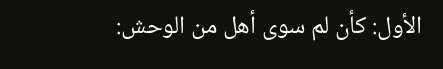الأول: كأن لم سوى أهل من الوحش: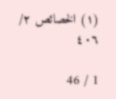(١) الخصائص ٢/ ٤٠٦

1 / 46